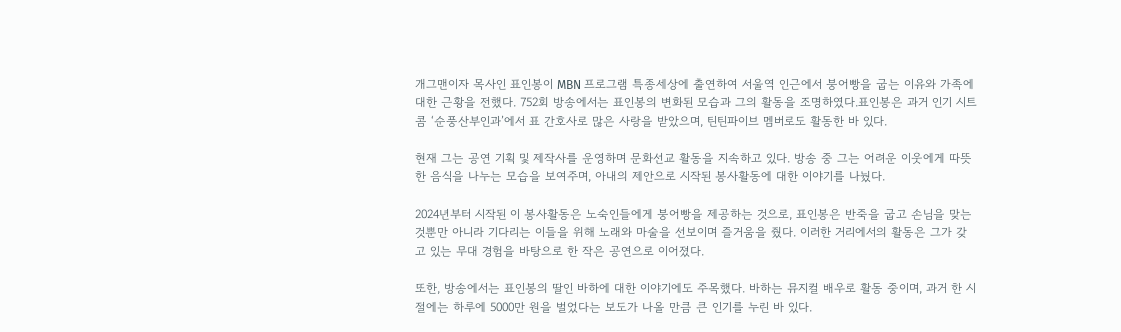개그맨이자 목사인 표인봉이 MBN 프로그램 특종세상에 출연하여 서울역 인근에서 붕어빵을 굽는 이유와 가족에 대한 근황을 전했다. 752회 방송에서는 표인봉의 변화된 모습과 그의 활동을 조명하였다.표인봉은 과거 인기 시트콤 ‘순풍산부인과’에서 표 간호사로 많은 사랑을 받았으며, 틴틴파이브 멤버로도 활동한 바 있다.

현재 그는 공연 기획 및 제작사를 운영하며 문화선교 활동을 지속하고 있다. 방송 중 그는 어려운 이웃에게 따뜻한 음식을 나누는 모습을 보여주며, 아내의 제안으로 시작된 봉사활동에 대한 이야기를 나눴다.

2024년부터 시작된 이 봉사활동은 노숙인들에게 붕어빵을 제공하는 것으로, 표인봉은 반죽을 굽고 손님을 맞는 것뿐만 아니라 기다리는 이들을 위해 노래와 마술을 선보이며 즐거움을 줬다. 이러한 거리에서의 활동은 그가 갖고 있는 무대 경험을 바탕으로 한 작은 공연으로 이어졌다.

또한, 방송에서는 표인봉의 딸인 바하에 대한 이야기에도 주목했다. 바하는 뮤지컬 배우로 활동 중이며, 과거 한 시절에는 하루에 5000만 원을 벌었다는 보도가 나올 만큼 큰 인기를 누린 바 있다.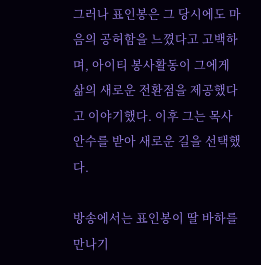그러나 표인봉은 그 당시에도 마음의 공허함을 느꼈다고 고백하며, 아이티 봉사활동이 그에게 삶의 새로운 전환점을 제공했다고 이야기했다. 이후 그는 목사안수를 받아 새로운 길을 선택했다.

방송에서는 표인봉이 딸 바하를 만나기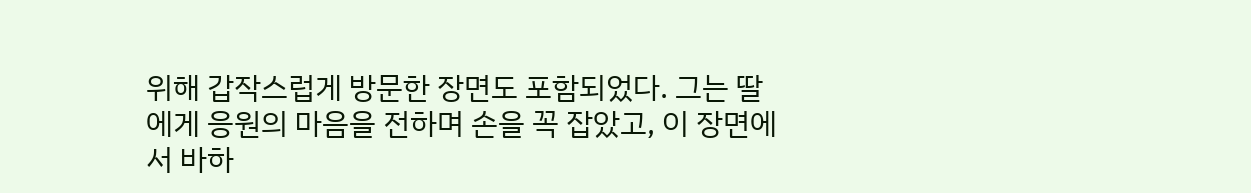위해 갑작스럽게 방문한 장면도 포함되었다. 그는 딸에게 응원의 마음을 전하며 손을 꼭 잡았고, 이 장면에서 바하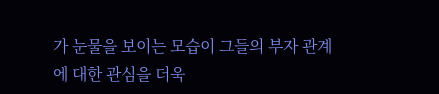가 눈물을 보이는 모습이 그들의 부자 관계에 대한 관심을 더욱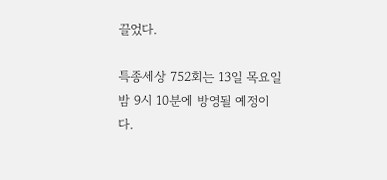끌었다.

특종세상 752회는 13일 목요일 밤 9시 10분에 방영될 예정이다.